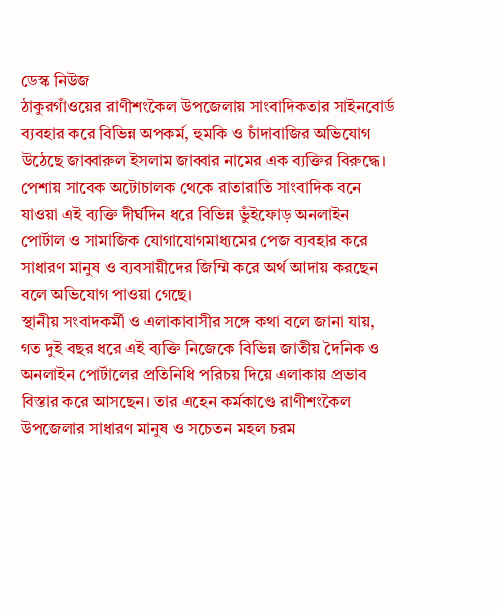ডেস্ক নিউজ
ঠাকুরগাঁওয়ের রাণীশংকৈল উপজেলায় সাংবাদিকতার সাইনবোর্ড ব্যবহার করে বিভিন্ন অপকর্ম, হুমকি ও চাঁদাবাজির অভিযোগ উঠেছে জাব্বারুল ইসলাম জাব্বার নামের এক ব্যক্তির বিরুদ্ধে। পেশায় সাবেক অটোচালক থেকে রাতারাতি সাংবাদিক বনে যাওয়া এই ব্যক্তি দীর্ঘদিন ধরে বিভিন্ন ভুঁইফোড় অনলাইন পোর্টাল ও সামাজিক যোগাযোগমাধ্যমের পেজ ব্যবহার করে সাধারণ মানুষ ও ব্যবসায়ীদের জিম্মি করে অর্থ আদায় করছেন বলে অভিযোগ পাওয়া গেছে।
স্থানীয় সংবাদকর্মী ও এলাকাবাসীর সঙ্গে কথা বলে জানা যায়, গত দুই বছর ধরে এই ব্যক্তি নিজেকে বিভিন্ন জাতীয় দৈনিক ও অনলাইন পোর্টালের প্রতিনিধি পরিচয় দিয়ে এলাকায় প্রভাব বিস্তার করে আসছেন। তার এহেন কর্মকাণ্ডে রাণীশংকৈল উপজেলার সাধারণ মানুষ ও সচেতন মহল চরম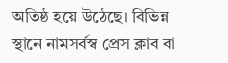অতিষ্ঠ হয়ে উঠেছে। বিভিন্ন স্থানে নামসর্বস্ব প্রেস ক্লাব বা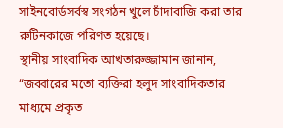সাইনবোর্ডসর্বস্ব সংগঠন খুলে চাঁদাবাজি করা তার রুটিনকাজে পরিণত হয়েছে।
স্থানীয় সাংবাদিক আখতারুজ্জামান জানান, “জব্বারের মতো ব্যক্তিরা হলুদ সাংবাদিকতার মাধ্যমে প্রকৃত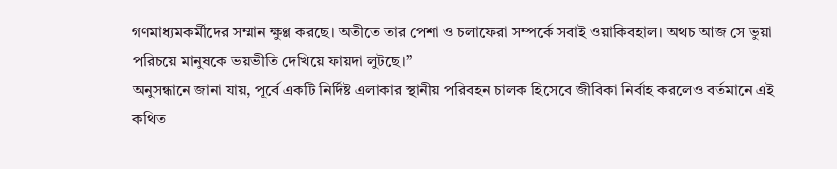গণমাধ্যমকর্মীদের সম্মান ক্ষুণ্ণ করছে। অতীতে তার পেশা ও চলাফেরা সম্পর্কে সবাই ওয়াকিবহাল। অথচ আজ সে ভুয়া পরিচয়ে মানুষকে ভয়ভীতি দেখিয়ে ফায়দা লুটছে।”
অনুসন্ধানে জানা যায়, পূর্বে একটি নির্দিষ্ট এলাকার স্থানীয় পরিবহন চালক হিসেবে জীবিকা নির্বাহ করলেও বর্তমানে এই কথিত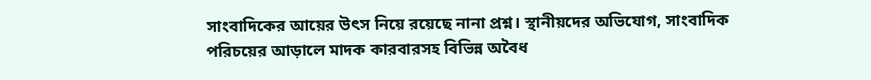সাংবাদিকের আয়ের উৎস নিয়ে রয়েছে নানা প্রশ্ন। স্থানীয়দের অভিযোগ, সাংবাদিক পরিচয়ের আড়ালে মাদক কারবারসহ বিভিন্ন অবৈধ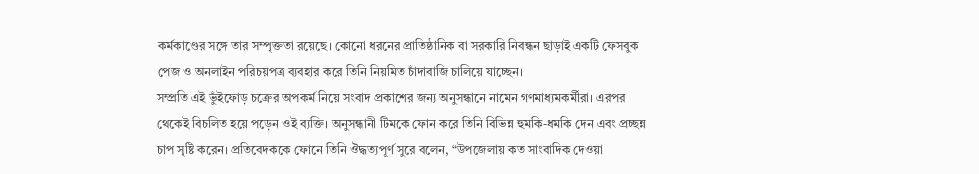কর্মকাণ্ডের সঙ্গে তার সম্পৃক্ততা রয়েছে। কোনো ধরনের প্রাতিষ্ঠানিক বা সরকারি নিবন্ধন ছাড়াই একটি ফেসবুক পেজ ও অনলাইন পরিচয়পত্র ব্যবহার করে তিনি নিয়মিত চাঁদাবাজি চালিয়ে যাচ্ছেন।
সম্প্রতি এই ভুঁইফোড় চক্রের অপকর্ম নিয়ে সংবাদ প্রকাশের জন্য অনুসন্ধানে নামেন গণমাধ্যমকর্মীরা। এরপর থেকেই বিচলিত হয়ে পড়েন ওই ব্যক্তি। অনুসন্ধানী টিমকে ফোন করে তিনি বিভিন্ন হুমকি-ধমকি দেন এবং প্রচ্ছন্ন চাপ সৃষ্টি করেন। প্রতিবেদককে ফোনে তিনি ঔদ্ধত্যপূর্ণ সুরে বলেন, “উপজেলায় কত সাংবাদিক দেওয়া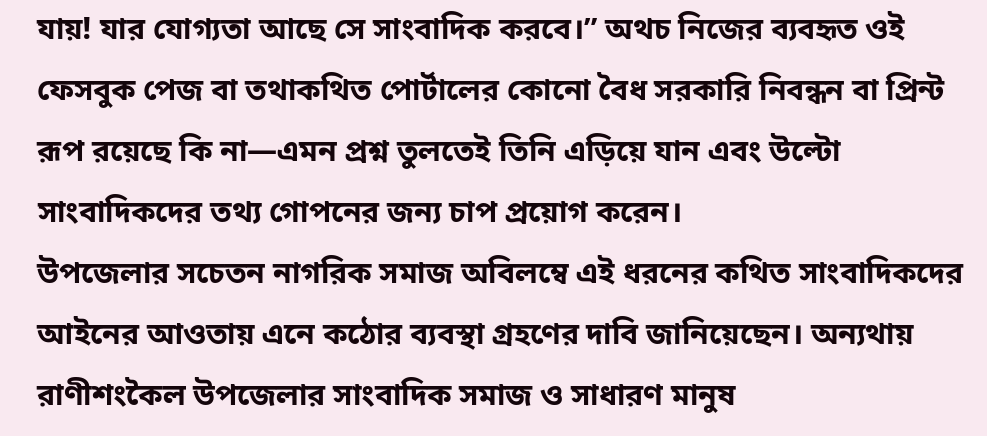যায়! যার যোগ্যতা আছে সে সাংবাদিক করবে।” অথচ নিজের ব্যবহৃত ওই ফেসবুক পেজ বা তথাকথিত পোর্টালের কোনো বৈধ সরকারি নিবন্ধন বা প্রিন্ট রূপ রয়েছে কি না—এমন প্রশ্ন তুলতেই তিনি এড়িয়ে যান এবং উল্টো সাংবাদিকদের তথ্য গোপনের জন্য চাপ প্রয়োগ করেন।
উপজেলার সচেতন নাগরিক সমাজ অবিলম্বে এই ধরনের কথিত সাংবাদিকদের আইনের আওতায় এনে কঠোর ব্যবস্থা গ্রহণের দাবি জানিয়েছেন। অন্যথায় রাণীশংকৈল উপজেলার সাংবাদিক সমাজ ও সাধারণ মানুষ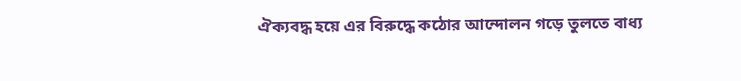ঐক্যবদ্ধ হয়ে এর বিরুদ্ধে কঠোর আন্দোলন গড়ে তুলতে বাধ্য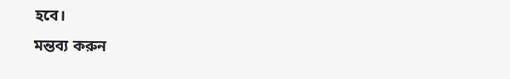হবে।
মন্তব্য করুন